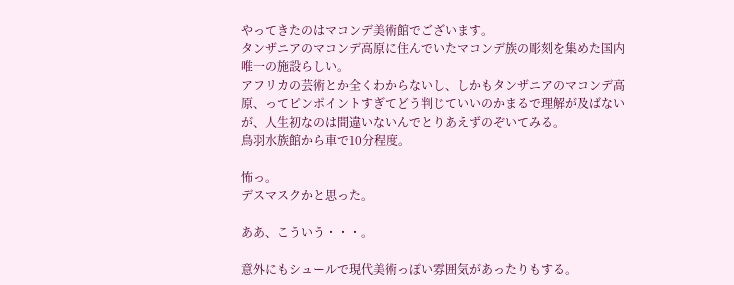やってきたのはマコンデ美術館でございます。
タンザニアのマコンデ高原に住んでいたマコンデ族の彫刻を集めた国内唯一の施設らしい。
アフリカの芸術とか全くわからないし、しかもタンザニアのマコンデ高原、ってピンポイントすぎてどう判じていいのかまるで理解が及ばないが、人生初なのは間違いないんでとりあえずのぞいてみる。
鳥羽水族館から車で10分程度。

怖っ。
デスマスクかと思った。

ああ、こういう・・・。

意外にもシュールで現代美術っぽい雰囲気があったりもする。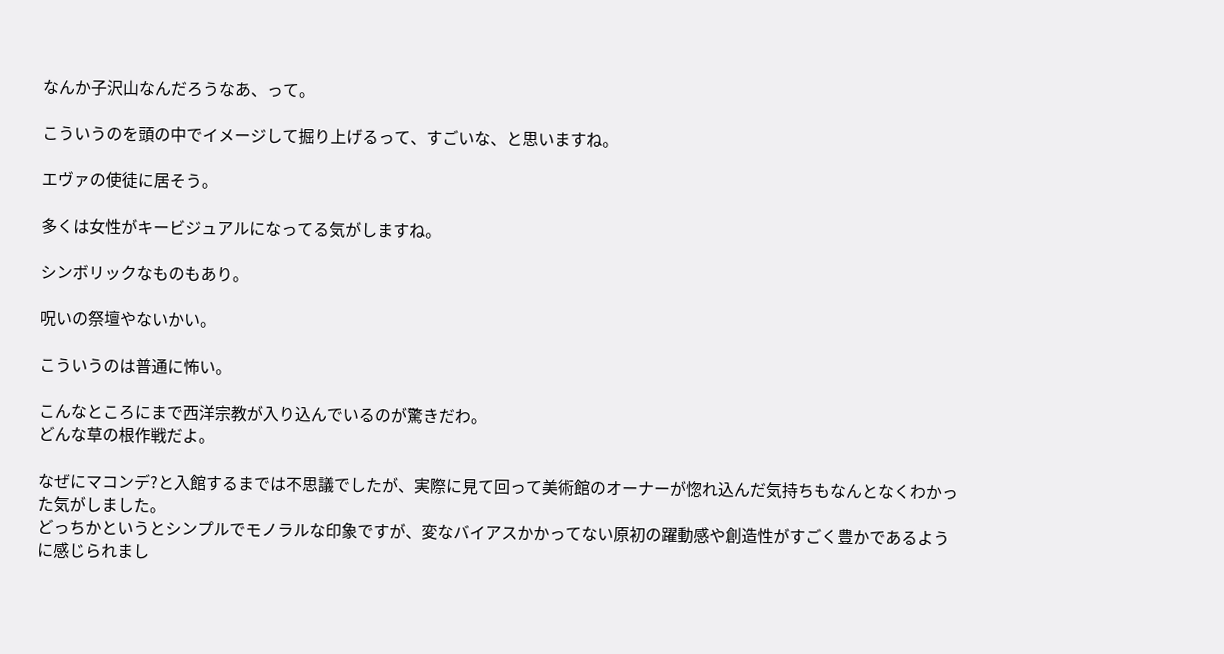なんか子沢山なんだろうなあ、って。

こういうのを頭の中でイメージして掘り上げるって、すごいな、と思いますね。

エヴァの使徒に居そう。

多くは女性がキービジュアルになってる気がしますね。

シンボリックなものもあり。

呪いの祭壇やないかい。

こういうのは普通に怖い。

こんなところにまで西洋宗教が入り込んでいるのが驚きだわ。
どんな草の根作戦だよ。

なぜにマコンデ?と入館するまでは不思議でしたが、実際に見て回って美術館のオーナーが惚れ込んだ気持ちもなんとなくわかった気がしました。
どっちかというとシンプルでモノラルな印象ですが、変なバイアスかかってない原初の躍動感や創造性がすごく豊かであるように感じられまし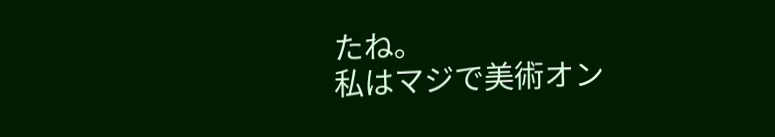たね。
私はマジで美術オン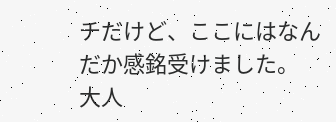チだけど、ここにはなんだか感銘受けました。
大人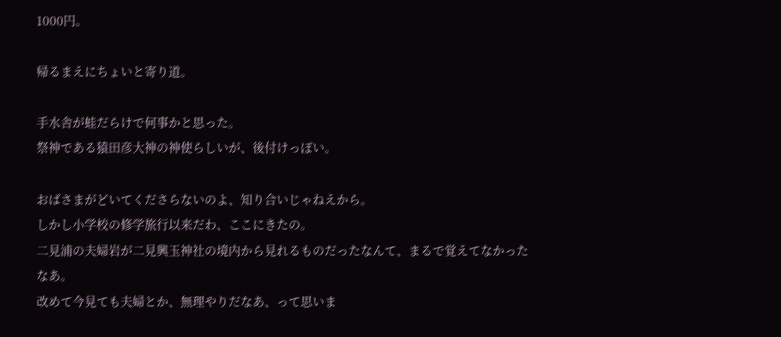1000円。

帰るまえにちょいと寄り道。

手水舎が蛙だらけで何事かと思った。
祭神である猿田彦大神の神使らしいが、後付けっぽい。

おばさまがどいてくださらないのよ、知り合いじゃねえから。
しかし小学校の修学旅行以来だわ、ここにきたの。
二見浦の夫婦岩が二見興玉神社の境内から見れるものだったなんて、まるで覚えてなかったなあ。
改めて今見ても夫婦とか、無理やりだなあ、って思いま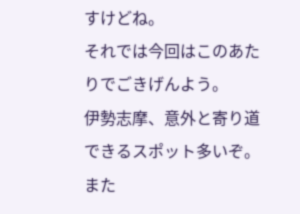すけどね。
それでは今回はこのあたりでごきげんよう。
伊勢志摩、意外と寄り道できるスポット多いぞ。
また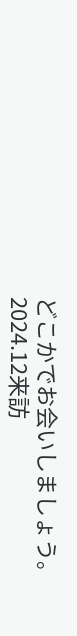どこかでお会いしましょう。
2024.12来訪